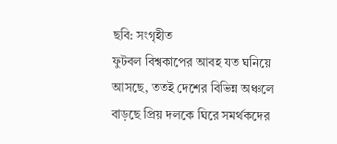ছবি: সংগৃহীত
ফুটবল বিশ্বকাপের আবহ যত ঘনিয়ে আসছে, ততই দেশের বিভিন্ন অঞ্চলে বাড়ছে প্রিয় দলকে ঘিরে সমর্থকদের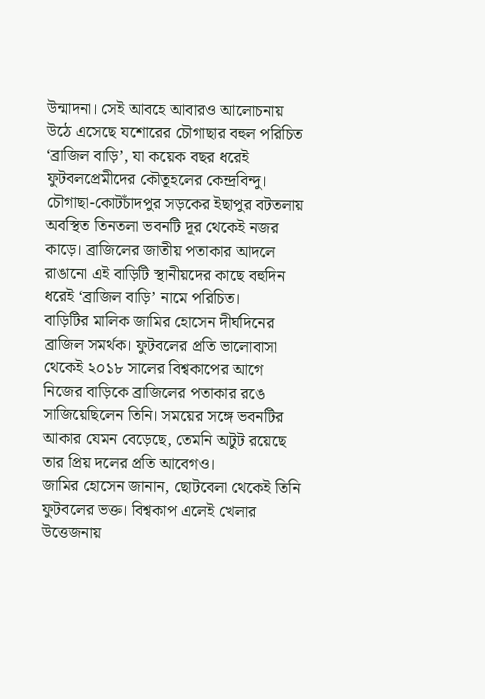উন্মাদনা। সেই আবহে আবারও আলোচনায় উঠে এসেছে যশোরের চৌগাছার বহুল পরিচিত ‘ব্রাজিল বাড়ি’, যা কয়েক বছর ধরেই ফুটবলপ্রেমীদের কৌতূহলের কেন্দ্রবিন্দু।
চৌগাছা-কোটচাঁদপুর সড়কের ইছাপুর বটতলায় অবস্থিত তিনতলা ভবনটি দূর থেকেই নজর কাড়ে। ব্রাজিলের জাতীয় পতাকার আদলে রাঙানো এই বাড়িটি স্থানীয়দের কাছে বহুদিন ধরেই ‘ব্রাজিল বাড়ি’ নামে পরিচিত।
বাড়িটির মালিক জামির হোসেন দীর্ঘদিনের ব্রাজিল সমর্থক। ফুটবলের প্রতি ভালোবাসা থেকেই ২০১৮ সালের বিশ্বকাপের আগে নিজের বাড়িকে ব্রাজিলের পতাকার রঙে সাজিয়েছিলেন তিনি। সময়ের সঙ্গে ভবনটির আকার যেমন বেড়েছে, তেমনি অটুট রয়েছে তার প্রিয় দলের প্রতি আবেগও।
জামির হোসেন জানান, ছোটবেলা থেকেই তিনি ফুটবলের ভক্ত। বিশ্বকাপ এলেই খেলার উত্তেজনায়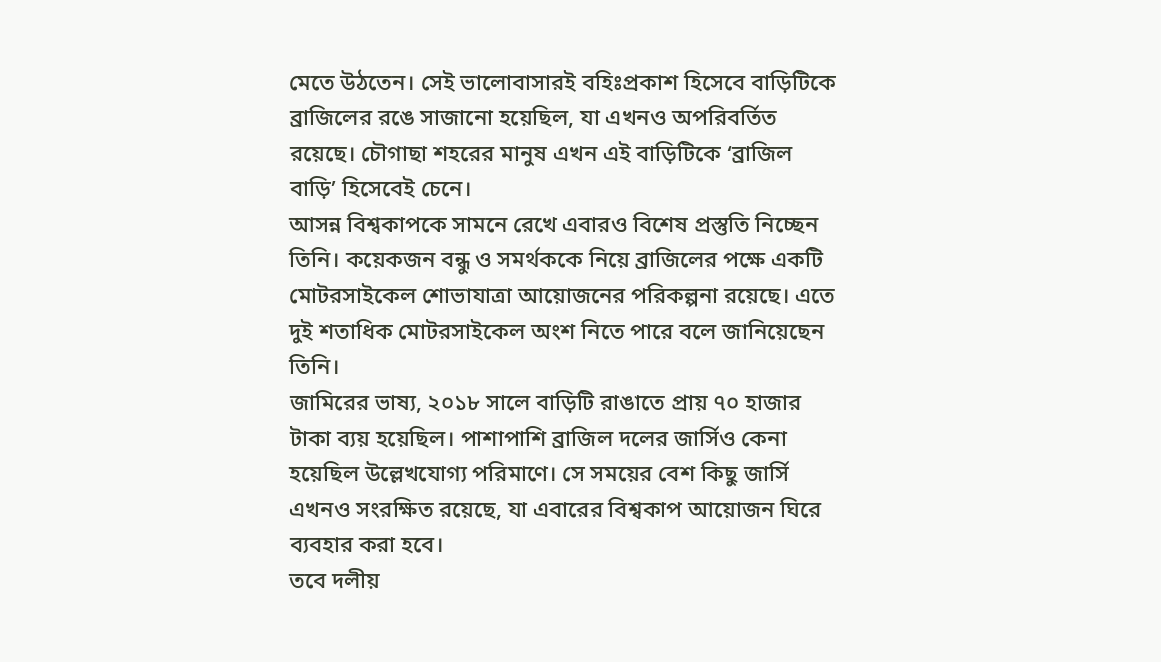মেতে উঠতেন। সেই ভালোবাসারই বহিঃপ্রকাশ হিসেবে বাড়িটিকে ব্রাজিলের রঙে সাজানো হয়েছিল, যা এখনও অপরিবর্তিত রয়েছে। চৌগাছা শহরের মানুষ এখন এই বাড়িটিকে ‘ব্রাজিল বাড়ি’ হিসেবেই চেনে।
আসন্ন বিশ্বকাপকে সামনে রেখে এবারও বিশেষ প্রস্তুতি নিচ্ছেন তিনি। কয়েকজন বন্ধু ও সমর্থককে নিয়ে ব্রাজিলের পক্ষে একটি মোটরসাইকেল শোভাযাত্রা আয়োজনের পরিকল্পনা রয়েছে। এতে দুই শতাধিক মোটরসাইকেল অংশ নিতে পারে বলে জানিয়েছেন তিনি।
জামিরের ভাষ্য, ২০১৮ সালে বাড়িটি রাঙাতে প্রায় ৭০ হাজার টাকা ব্যয় হয়েছিল। পাশাপাশি ব্রাজিল দলের জার্সিও কেনা হয়েছিল উল্লেখযোগ্য পরিমাণে। সে সময়ের বেশ কিছু জার্সি এখনও সংরক্ষিত রয়েছে, যা এবারের বিশ্বকাপ আয়োজন ঘিরে ব্যবহার করা হবে।
তবে দলীয়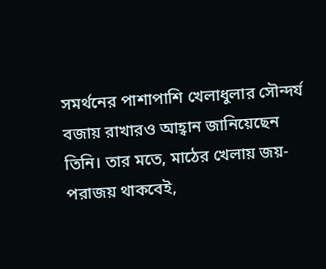সমর্থনের পাশাপাশি খেলাধুলার সৌন্দর্য বজায় রাখারও আহ্বান জানিয়েছেন তিনি। তার মতে, মাঠের খেলায় জয়-পরাজয় থাকবেই,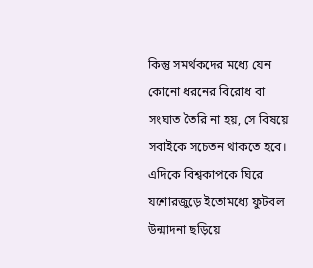কিন্তু সমর্থকদের মধ্যে যেন কোনো ধরনের বিরোধ বা সংঘাত তৈরি না হয়, সে বিষয়ে সবাইকে সচেতন থাকতে হবে।
এদিকে বিশ্বকাপকে ঘিরে যশোরজুড়ে ইতোমধ্যে ফুটবল উন্মাদনা ছড়িয়ে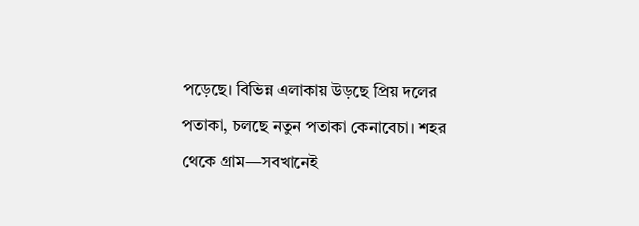পড়েছে। বিভিন্ন এলাকায় উড়ছে প্রিয় দলের পতাকা, চলছে নতুন পতাকা কেনাবেচা। শহর থেকে গ্রাম—সবখানেই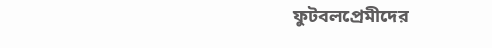ফুটবলপ্রেমীদের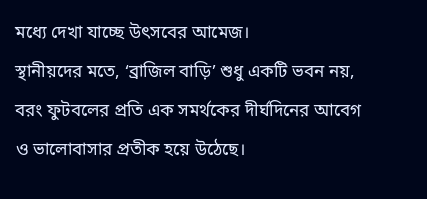মধ্যে দেখা যাচ্ছে উৎসবের আমেজ।
স্থানীয়দের মতে, ‘ব্রাজিল বাড়ি’ শুধু একটি ভবন নয়, বরং ফুটবলের প্রতি এক সমর্থকের দীর্ঘদিনের আবেগ ও ভালোবাসার প্রতীক হয়ে উঠেছে।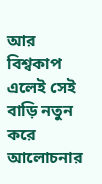আর বিশ্বকাপ এলেই সেই বাড়ি নতুন করে আলোচনার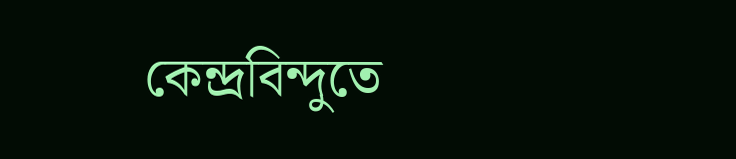কেন্দ্রবিন্দুতে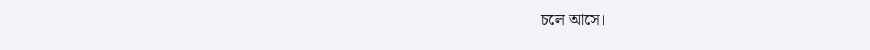চলে আসে।